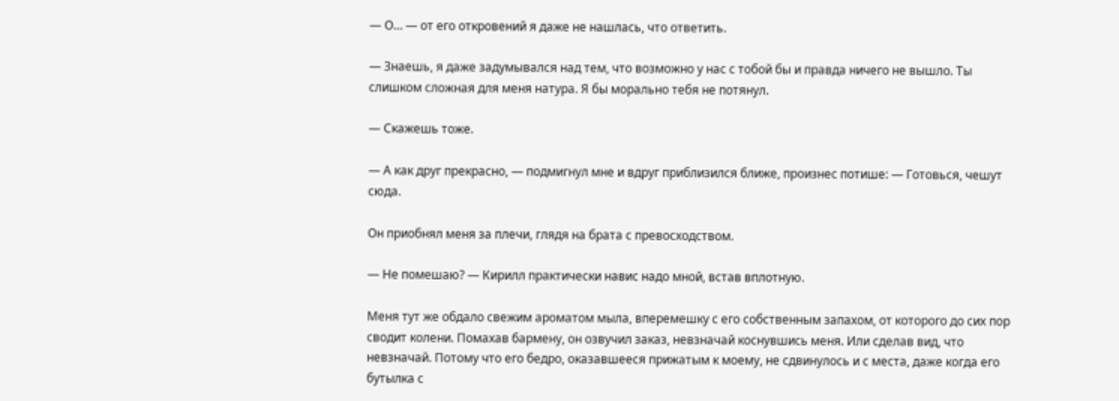— О… — от его откровений я даже не нашлась, что ответить.

— Знаешь, я даже задумывался над тем, что возможно у нас с тобой бы и правда ничего не вышло. Ты слишком сложная для меня натура. Я бы морально тебя не потянул.

— Скажешь тоже.

— А как друг прекрасно, — подмигнул мне и вдруг приблизился ближе, произнес потише: — Готовься, чешут сюда.

Он приобнял меня за плечи, глядя на брата с превосходством.

— Не помешаю? — Кирилл практически навис надо мной, встав вплотную.

Меня тут же обдало свежим ароматом мыла, вперемешку с его собственным запахом, от которого до сих пор сводит колени. Помахав бармену, он озвучил заказ, невзначай коснувшись меня. Или сделав вид, что невзначай. Потому что его бедро, оказавшееся прижатым к моему, не сдвинулось и с места, даже когда его бутылка с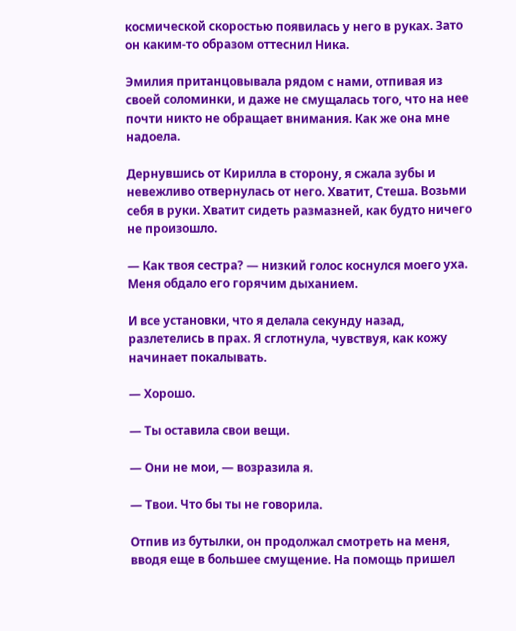космической скоростью появилась у него в руках. Зато он каким-то образом оттеснил Ника.

Эмилия пританцовывала рядом с нами, отпивая из своей соломинки, и даже не смущалась того, что на нее почти никто не обращает внимания. Как же она мне надоела.

Дернувшись от Кирилла в сторону, я сжала зубы и невежливо отвернулась от него. Хватит, Стеша. Возьми себя в руки. Хватит сидеть размазней, как будто ничего не произошло.

— Как твоя сестра? — низкий голос коснулся моего уха. Меня обдало его горячим дыханием.

И все установки, что я делала секунду назад, разлетелись в прах. Я сглотнула, чувствуя, как кожу начинает покалывать.

— Хорошо.

— Ты оставила свои вещи.

— Они не мои, — возразила я.

— Твои. Что бы ты не говорила.

Отпив из бутылки, он продолжал смотреть на меня, вводя еще в большее смущение. На помощь пришел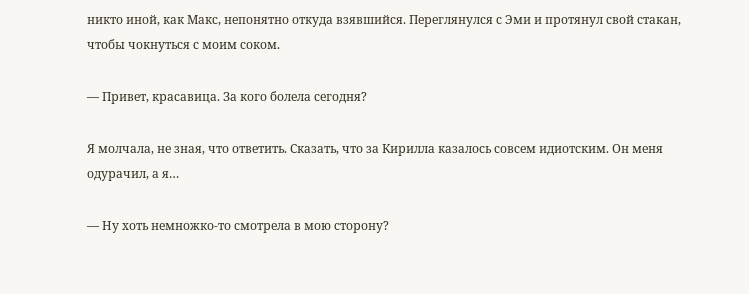никто иной, как Макс, непонятно откуда взявшийся. Переглянулся с Эми и протянул свой стакан, чтобы чокнуться с моим соком.

— Привет, красавица. За кого болела сегодня?

Я молчала, не зная, что ответить. Сказать, что за Кирилла казалось совсем идиотским. Он меня одурачил, а я…

— Ну хоть немножко-то смотрела в мою сторону?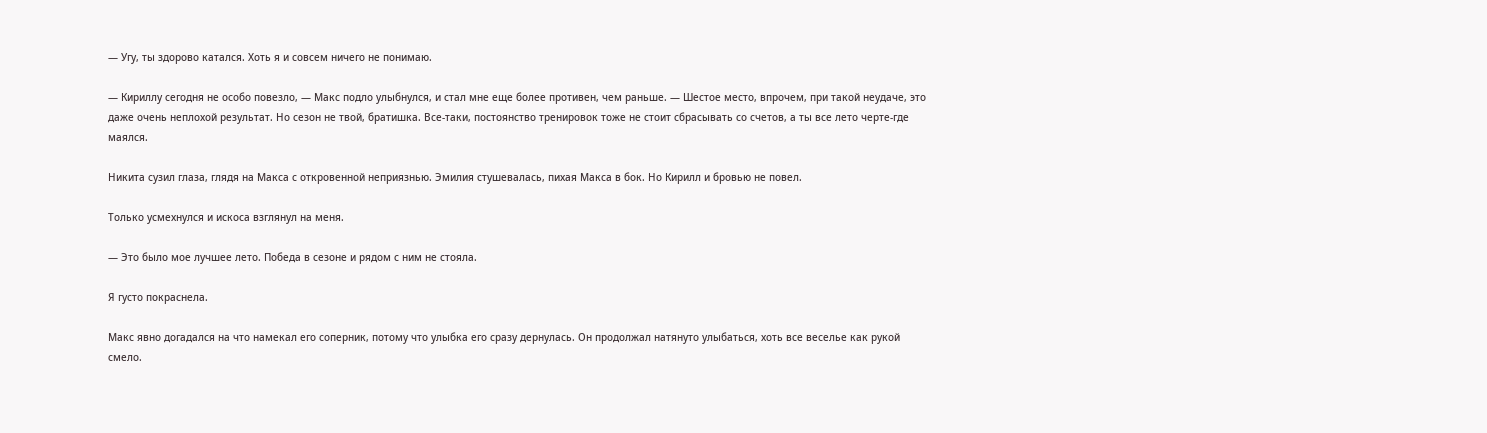— Угу, ты здорово катался. Хоть я и совсем ничего не понимаю.

— Кириллу сегодня не особо повезло, — Макс подло улыбнулся, и стал мне еще более противен, чем раньше. — Шестое место, впрочем, при такой неудаче, это даже очень неплохой результат. Но сезон не твой, братишка. Все-таки, постоянство тренировок тоже не стоит сбрасывать со счетов, а ты все лето черте-где маялся.

Никита сузил глаза, глядя на Макса с откровенной неприязнью. Эмилия стушевалась, пихая Макса в бок. Но Кирилл и бровью не повел.

Только усмехнулся и искоса взглянул на меня.

— Это было мое лучшее лето. Победа в сезоне и рядом с ним не стояла.

Я густо покраснела.

Макс явно догадался на что намекал его соперник, потому что улыбка его сразу дернулась. Он продолжал натянуто улыбаться, хоть все веселье как рукой смело.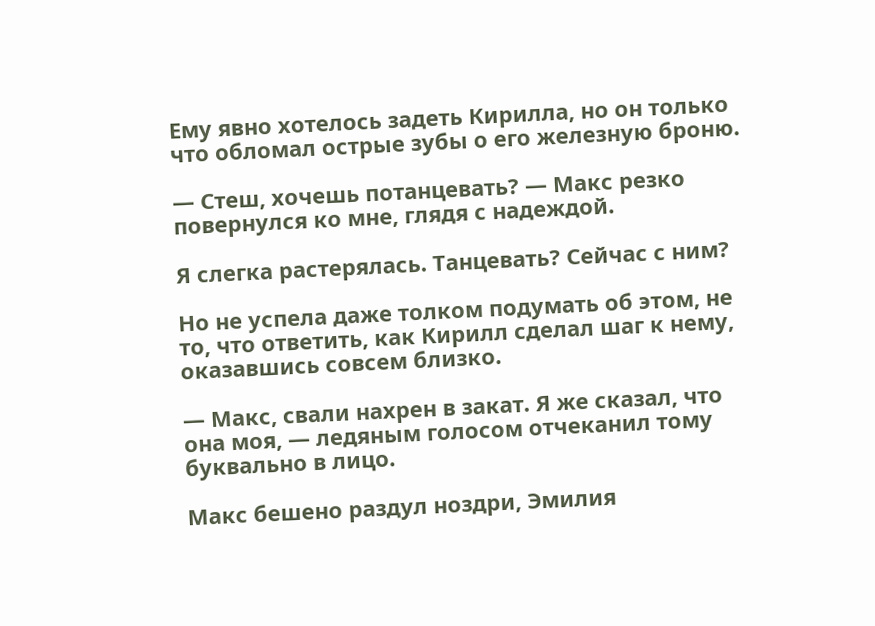Ему явно хотелось задеть Кирилла, но он только что обломал острые зубы о его железную броню.

— Стеш, хочешь потанцевать? — Макс резко повернулся ко мне, глядя с надеждой.

Я слегка растерялась. Танцевать? Сейчас с ним?

Но не успела даже толком подумать об этом, не то, что ответить, как Кирилл сделал шаг к нему, оказавшись совсем близко.

— Макс, свали нахрен в закат. Я же сказал, что она моя, — ледяным голосом отчеканил тому буквально в лицо.

Макс бешено раздул ноздри, Эмилия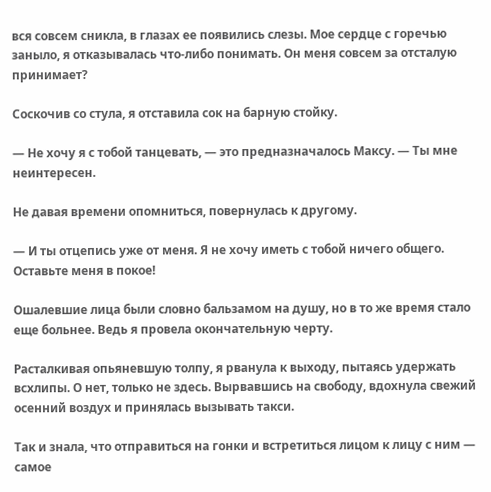вся совсем сникла, в глазах ее появились слезы. Мое сердце с горечью заныло, я отказывалась что-либо понимать. Он меня совсем за отсталую принимает?

Соскочив со стула, я отставила сок на барную стойку.

— Не хочу я с тобой танцевать, — это предназначалось Максу. — Ты мне неинтересен.

Не давая времени опомниться, повернулась к другому.

— И ты отцепись уже от меня. Я не хочу иметь с тобой ничего общего. Оставьте меня в покое!

Ошалевшие лица были словно бальзамом на душу, но в то же время стало еще больнее. Ведь я провела окончательную черту.

Расталкивая опьяневшую толпу, я рванула к выходу, пытаясь удержать всхлипы. О нет, только не здесь. Вырвавшись на свободу, вдохнула свежий осенний воздух и принялась вызывать такси.

Так и знала, что отправиться на гонки и встретиться лицом к лицу с ним — самое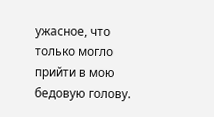ужасное, что только могло прийти в мою бедовую голову.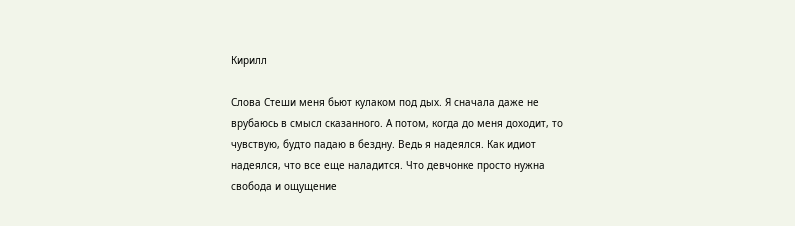Кирилл

Слова Стеши меня бьют кулаком под дых. Я сначала даже не врубаюсь в смысл сказанного. А потом, когда до меня доходит, то чувствую, будто падаю в бездну. Ведь я надеялся. Как идиот надеялся, что все еще наладится. Что девчонке просто нужна свобода и ощущение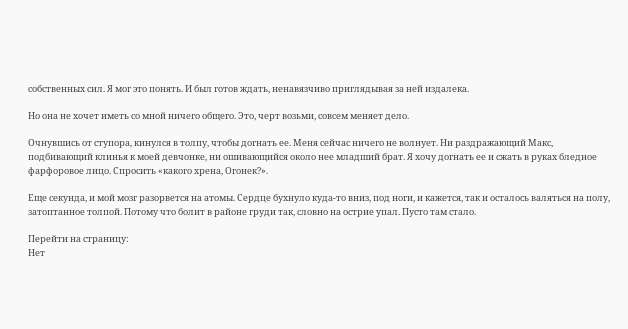собственных сил. Я мог это понять. И был готов ждать, ненавязчиво приглядывая за ней издалека.

Но она не хочет иметь со мной ничего общего. Это, черт возьми, совсем меняет дело.

Очнувшись от ступора, кинулся в толпу, чтобы догнать ее. Меня сейчас ничего не волнует. Ни раздражающий Макс, подбивающий клинья к моей девчонке, ни ошивающийся около нее младший брат. Я хочу догнать ее и сжать в руках бледное фарфоровое лицо. Спросить «какого хрена, Огонек?».

Еще секунда, и мой мозг разорвется на атомы. Сердце бухнуло куда-то вниз, под ноги, и кажется, так и осталось валяться на полу, затоптанное толпой. Потому что болит в районе груди так, словно на острие упал. Пусто там стало.

Перейти на страницу:
Нет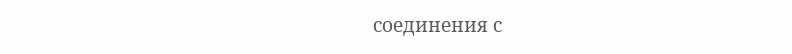соединения с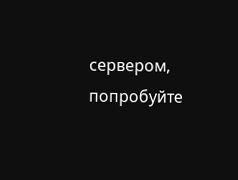сервером, попробуйте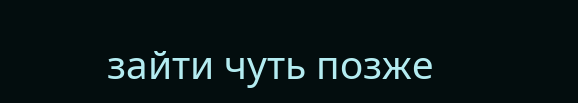зайти чуть позже